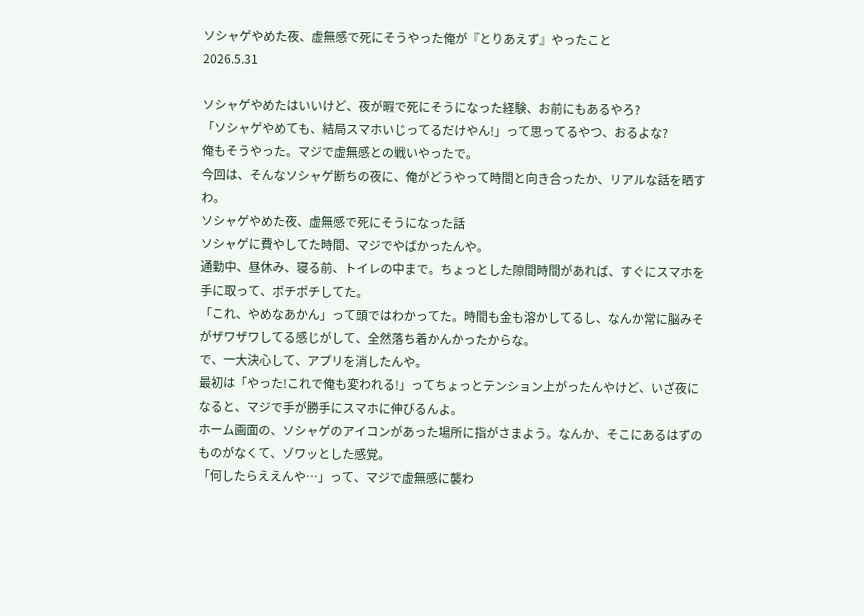ソシャゲやめた夜、虚無感で死にそうやった俺が『とりあえず』やったこと
2026.5.31

ソシャゲやめたはいいけど、夜が暇で死にそうになった経験、お前にもあるやろ?
「ソシャゲやめても、結局スマホいじってるだけやん!」って思ってるやつ、おるよな?
俺もそうやった。マジで虚無感との戦いやったで。
今回は、そんなソシャゲ断ちの夜に、俺がどうやって時間と向き合ったか、リアルな話を晒すわ。
ソシャゲやめた夜、虚無感で死にそうになった話
ソシャゲに費やしてた時間、マジでやばかったんや。
通勤中、昼休み、寝る前、トイレの中まで。ちょっとした隙間時間があれば、すぐにスマホを手に取って、ポチポチしてた。
「これ、やめなあかん」って頭ではわかってた。時間も金も溶かしてるし、なんか常に脳みそがザワザワしてる感じがして、全然落ち着かんかったからな。
で、一大決心して、アプリを消したんや。
最初は「やった!これで俺も変われる!」ってちょっとテンション上がったんやけど、いざ夜になると、マジで手が勝手にスマホに伸びるんよ。
ホーム画面の、ソシャゲのアイコンがあった場所に指がさまよう。なんか、そこにあるはずのものがなくて、ゾワッとした感覚。
「何したらええんや…」って、マジで虚無感に襲わ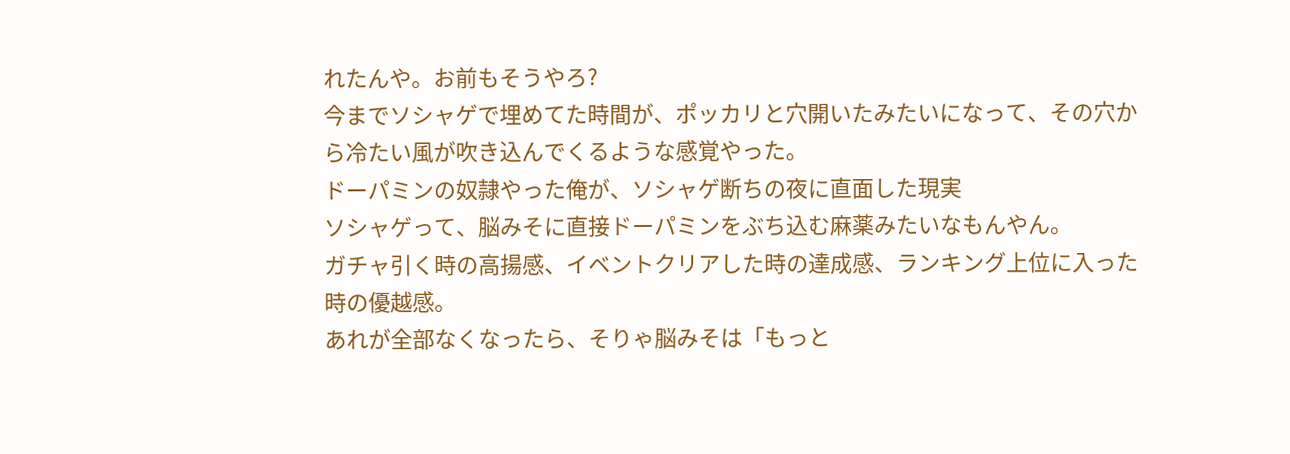れたんや。お前もそうやろ?
今までソシャゲで埋めてた時間が、ポッカリと穴開いたみたいになって、その穴から冷たい風が吹き込んでくるような感覚やった。
ドーパミンの奴隷やった俺が、ソシャゲ断ちの夜に直面した現実
ソシャゲって、脳みそに直接ドーパミンをぶち込む麻薬みたいなもんやん。
ガチャ引く時の高揚感、イベントクリアした時の達成感、ランキング上位に入った時の優越感。
あれが全部なくなったら、そりゃ脳みそは「もっと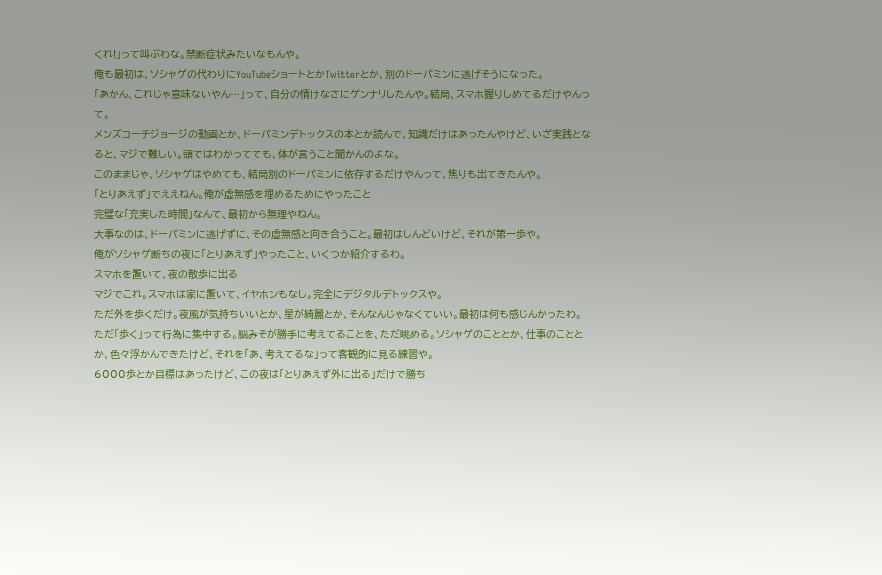くれ!」って叫ぶわな。禁断症状みたいなもんや。
俺も最初は、ソシャゲの代わりにYouTubeショートとかTwitterとか、別のドーパミンに逃げそうになった。
「あかん、これじゃ意味ないやん…」って、自分の情けなさにゲンナリしたんや。結局、スマホ握りしめてるだけやんって。
メンズコーチジョージの動画とか、ドーパミンデトックスの本とか読んで、知識だけはあったんやけど、いざ実践となると、マジで難しい。頭ではわかってても、体が言うこと聞かんのよな。
このままじゃ、ソシャゲはやめても、結局別のドーパミンに依存するだけやんって、焦りも出てきたんや。
「とりあえず」でええねん。俺が虚無感を埋めるためにやったこと
完璧な「充実した時間」なんて、最初から無理やねん。
大事なのは、ドーパミンに逃げずに、その虚無感と向き合うこと。最初はしんどいけど、それが第一歩や。
俺がソシャゲ断ちの夜に「とりあえず」やったこと、いくつか紹介するわ。
スマホを置いて、夜の散歩に出る
マジでこれ。スマホは家に置いて、イヤホンもなし。完全にデジタルデトックスや。
ただ外を歩くだけ。夜風が気持ちいいとか、星が綺麗とか、そんなんじゃなくていい。最初は何も感じんかったわ。
ただ「歩く」って行為に集中する。脳みそが勝手に考えてることを、ただ眺める。ソシャゲのこととか、仕事のこととか、色々浮かんできたけど、それを「あ、考えてるな」って客観的に見る練習や。
6000歩とか目標はあったけど、この夜は「とりあえず外に出る」だけで勝ち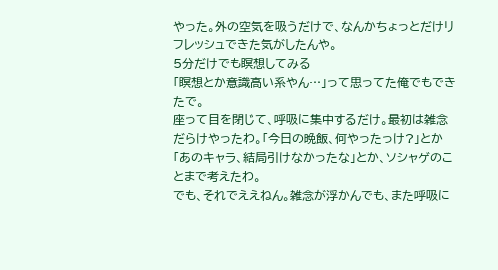やった。外の空気を吸うだけで、なんかちょっとだけリフレッシュできた気がしたんや。
5分だけでも瞑想してみる
「瞑想とか意識高い系やん…」って思ってた俺でもできたで。
座って目を閉じて、呼吸に集中するだけ。最初は雑念だらけやったわ。「今日の晩飯、何やったっけ?」とか「あのキャラ、結局引けなかったな」とか、ソシャゲのことまで考えたわ。
でも、それでええねん。雑念が浮かんでも、また呼吸に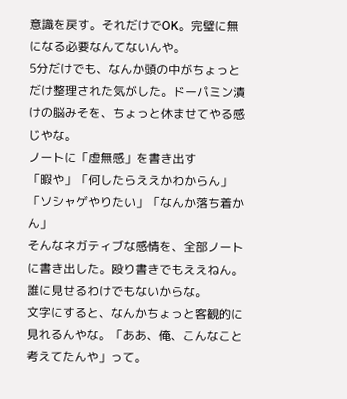意識を戻す。それだけでOK。完璧に無になる必要なんてないんや。
5分だけでも、なんか頭の中がちょっとだけ整理された気がした。ドーパミン漬けの脳みそを、ちょっと休ませてやる感じやな。
ノートに「虚無感」を書き出す
「暇や」「何したらええかわからん」「ソシャゲやりたい」「なんか落ち着かん」
そんなネガティブな感情を、全部ノートに書き出した。殴り書きでもええねん。誰に見せるわけでもないからな。
文字にすると、なんかちょっと客観的に見れるんやな。「ああ、俺、こんなこと考えてたんや」って。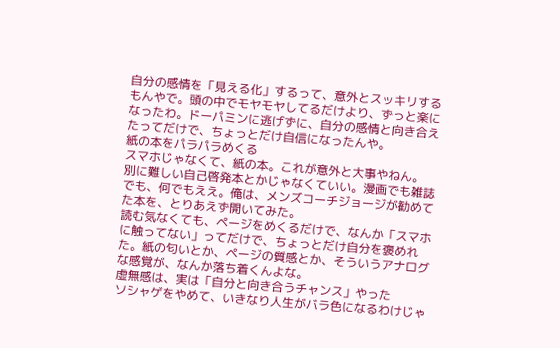自分の感情を「見える化」するって、意外とスッキリするもんやで。頭の中でモヤモヤしてるだけより、ずっと楽になったわ。ドーパミンに逃げずに、自分の感情と向き合えたってだけで、ちょっとだけ自信になったんや。
紙の本をパラパラめくる
スマホじゃなくて、紙の本。これが意外と大事やねん。
別に難しい自己啓発本とかじゃなくていい。漫画でも雑誌でも、何でもええ。俺は、メンズコーチジョージが勧めてた本を、とりあえず開いてみた。
読む気なくても、ページをめくるだけで、なんか「スマホに触ってない」ってだけで、ちょっとだけ自分を褒めれた。紙の匂いとか、ページの質感とか、そういうアナログな感覚が、なんか落ち着くんよな。
虚無感は、実は「自分と向き合うチャンス」やった
ソシャゲをやめて、いきなり人生がバラ色になるわけじゃ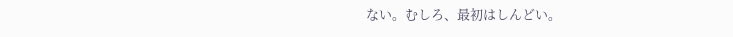ない。むしろ、最初はしんどい。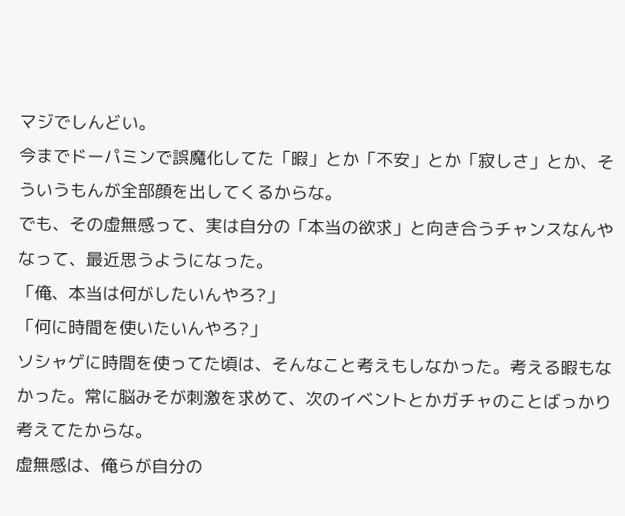マジでしんどい。
今までドーパミンで誤魔化してた「暇」とか「不安」とか「寂しさ」とか、そういうもんが全部顔を出してくるからな。
でも、その虚無感って、実は自分の「本当の欲求」と向き合うチャンスなんやなって、最近思うようになった。
「俺、本当は何がしたいんやろ?」
「何に時間を使いたいんやろ?」
ソシャゲに時間を使ってた頃は、そんなこと考えもしなかった。考える暇もなかった。常に脳みそが刺激を求めて、次のイベントとかガチャのことばっかり考えてたからな。
虚無感は、俺らが自分の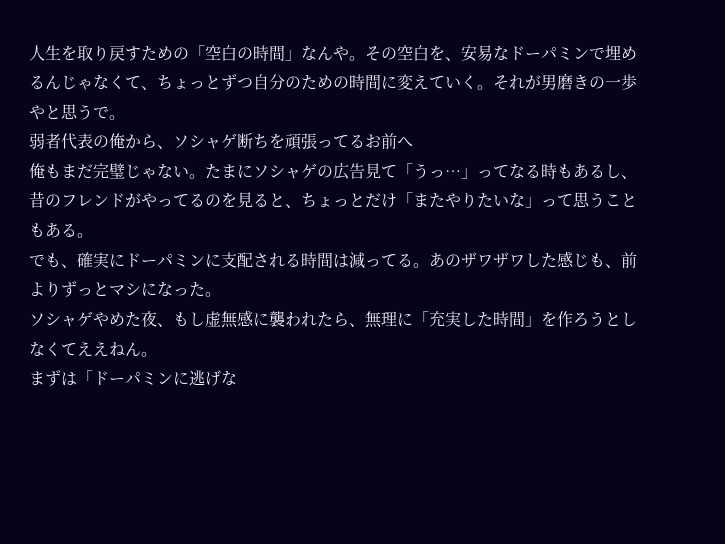人生を取り戻すための「空白の時間」なんや。その空白を、安易なドーパミンで埋めるんじゃなくて、ちょっとずつ自分のための時間に変えていく。それが男磨きの一歩やと思うで。
弱者代表の俺から、ソシャゲ断ちを頑張ってるお前へ
俺もまだ完璧じゃない。たまにソシャゲの広告見て「うっ…」ってなる時もあるし、昔のフレンドがやってるのを見ると、ちょっとだけ「またやりたいな」って思うこともある。
でも、確実にドーパミンに支配される時間は減ってる。あのザワザワした感じも、前よりずっとマシになった。
ソシャゲやめた夜、もし虚無感に襲われたら、無理に「充実した時間」を作ろうとしなくてええねん。
まずは「ドーパミンに逃げな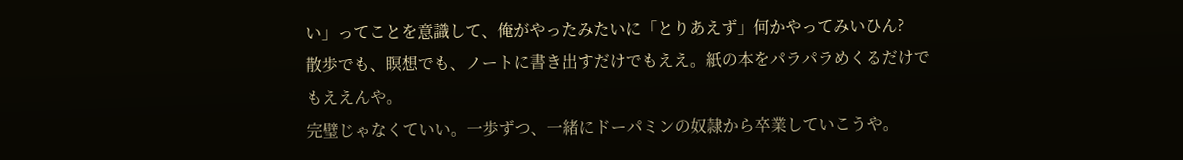い」ってことを意識して、俺がやったみたいに「とりあえず」何かやってみいひん?
散歩でも、瞑想でも、ノートに書き出すだけでもええ。紙の本をパラパラめくるだけでもええんや。
完璧じゃなくていい。一歩ずつ、一緒にドーパミンの奴隷から卒業していこうや。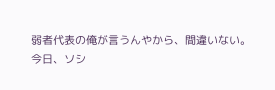弱者代表の俺が言うんやから、間違いない。
今日、ソシ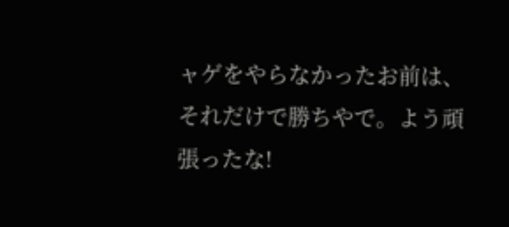ャゲをやらなかったお前は、それだけで勝ちやで。よう頑張ったな!